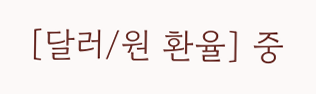[달러/원 환율] 중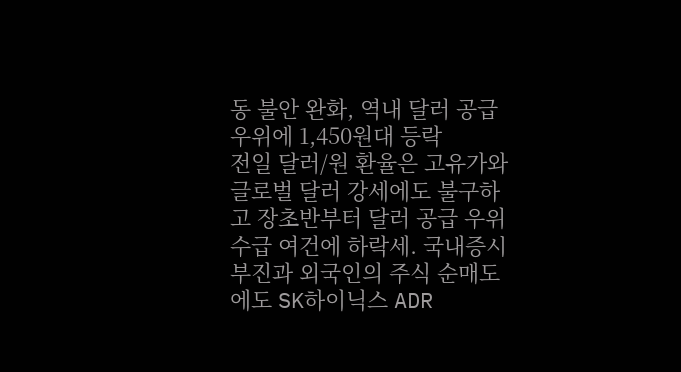동 불안 완화, 역내 달러 공급 우위에 1,450원대 등락
전일 달러/원 환율은 고유가와 글로벌 달러 강세에도 불구하고 장초반부터 달러 공급 우위 수급 여건에 하락세. 국내증시 부진과 외국인의 주식 순매도에도 SK하이닉스 ADR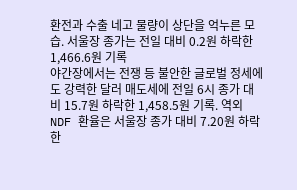환전과 수출 네고 물량이 상단을 억누른 모습. 서울장 종가는 전일 대비 0.2원 하락한 1,466.6원 기록
야간장에서는 전쟁 등 불안한 글로벌 정세에도 강력한 달러 매도세에 전일 6시 종가 대비 15.7원 하락한 1,458.5원 기록. 역외 NDF 환율은 서울장 종가 대비 7.20원 하락한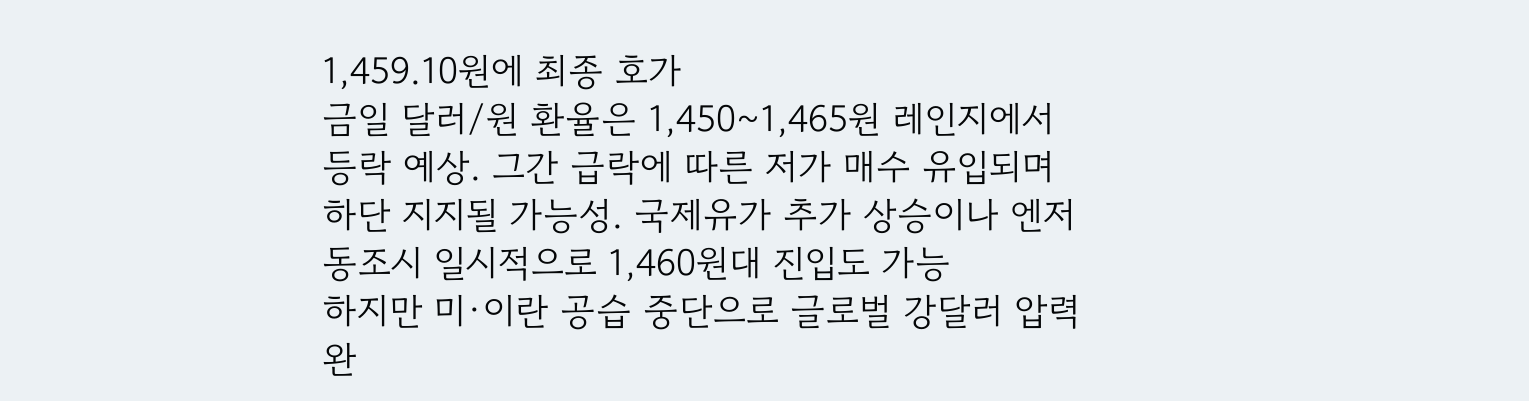1,459.10원에 최종 호가
금일 달러/원 환율은 1,450~1,465원 레인지에서 등락 예상. 그간 급락에 따른 저가 매수 유입되며 하단 지지될 가능성. 국제유가 추가 상승이나 엔저 동조시 일시적으로 1,460원대 진입도 가능
하지만 미·이란 공습 중단으로 글로벌 강달러 압력 완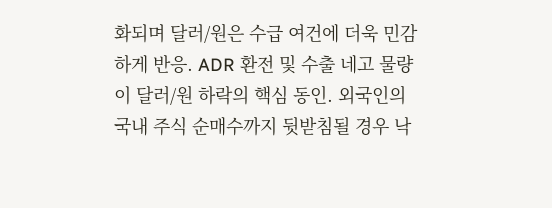화되며 달러/원은 수급 여건에 더욱 민감하게 반응. ADR 환전 및 수출 네고 물량이 달러/원 하락의 핵심 동인. 외국인의 국내 주식 순매수까지 뒷받침될 경우 낙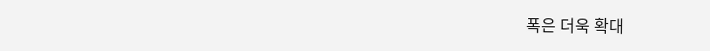폭은 더욱 확대